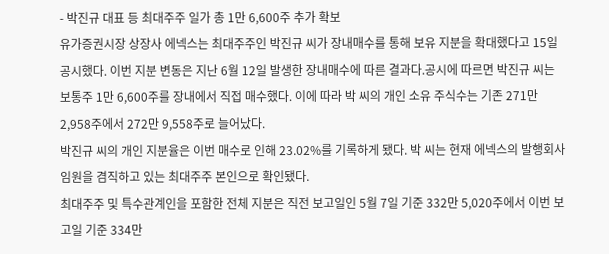- 박진규 대표 등 최대주주 일가 총 1만 6,600주 추가 확보
유가증권시장 상장사 에넥스는 최대주주인 박진규 씨가 장내매수를 통해 보유 지분을 확대했다고 15일 공시했다. 이번 지분 변동은 지난 6월 12일 발생한 장내매수에 따른 결과다.공시에 따르면 박진규 씨는 보통주 1만 6,600주를 장내에서 직접 매수했다. 이에 따라 박 씨의 개인 소유 주식수는 기존 271만 2,958주에서 272만 9,558주로 늘어났다.
박진규 씨의 개인 지분율은 이번 매수로 인해 23.02%를 기록하게 됐다. 박 씨는 현재 에넥스의 발행회사 임원을 겸직하고 있는 최대주주 본인으로 확인됐다.
최대주주 및 특수관계인을 포함한 전체 지분은 직전 보고일인 5월 7일 기준 332만 5,020주에서 이번 보고일 기준 334만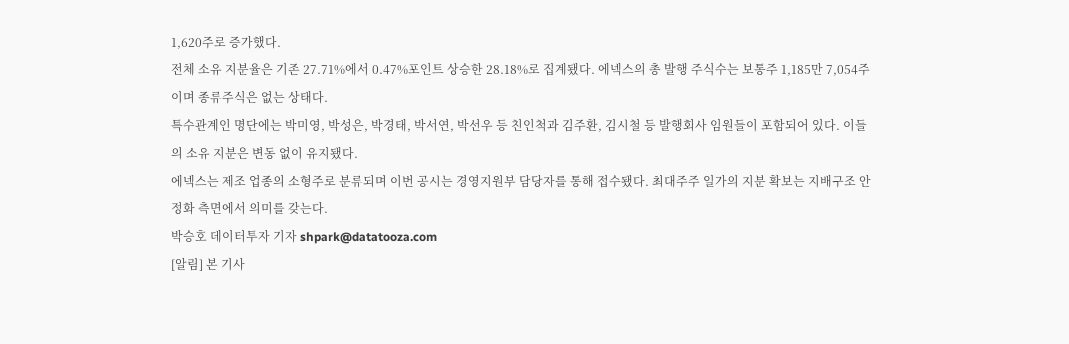1,620주로 증가했다.
전체 소유 지분율은 기존 27.71%에서 0.47%포인트 상승한 28.18%로 집계됐다. 에넥스의 총 발행 주식수는 보통주 1,185만 7,054주이며 종류주식은 없는 상태다.
특수관계인 명단에는 박미영, 박성은, 박경태, 박서연, 박선우 등 친인척과 김주환, 김시철 등 발행회사 임원들이 포함되어 있다. 이들의 소유 지분은 변동 없이 유지됐다.
에넥스는 제조 업종의 소형주로 분류되며 이번 공시는 경영지원부 담당자를 통해 접수됐다. 최대주주 일가의 지분 확보는 지배구조 안정화 측면에서 의미를 갖는다.
박승호 데이터투자 기자 shpark@datatooza.com
[알림] 본 기사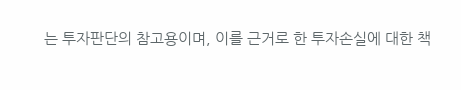는 투자판단의 참고용이며, 이를 근거로 한 투자손실에 대한 책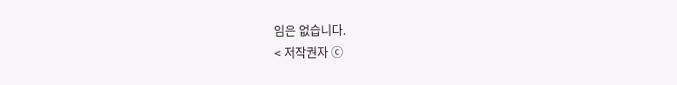임은 없습니다.
< 저작권자 ⓒ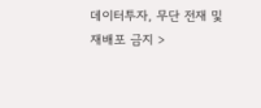데이터투자, 무단 전재 및 재배포 금지 >